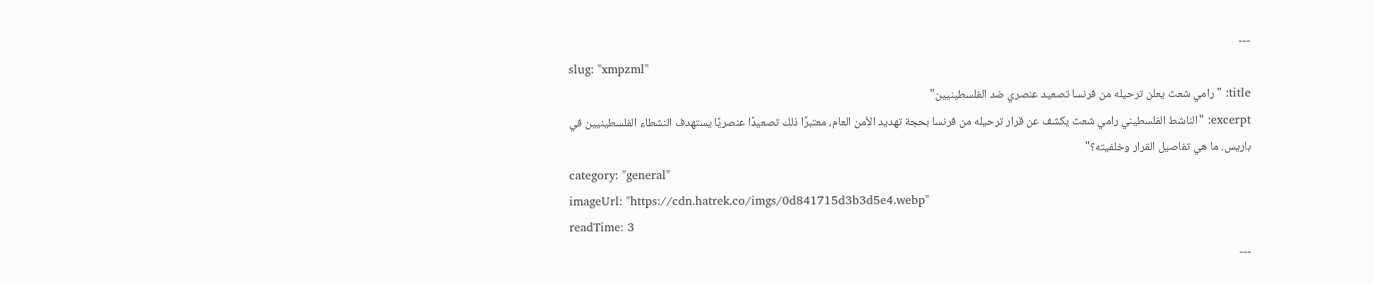---
slug: "xmpzml"
title: "رامي شعث يعلن ترحيله من فرنسا تصعيد عنصري ضد الفلسطينيين"
excerpt: "الناشط الفلسطيني رامي شعث يكشف عن قرار ترحيله من فرنسا بحجة تهديد الأمن العام، معتبرًا ذلك تصعيدًا عنصريًا يستهدف النشطاء الفلسطينيين في باريس. ما هي تفاصيل القرار وخلفيته؟"
category: "general"
imageUrl: "https://cdn.hatrek.co/imgs/0d841715d3b3d5e4.webp"
readTime: 3
---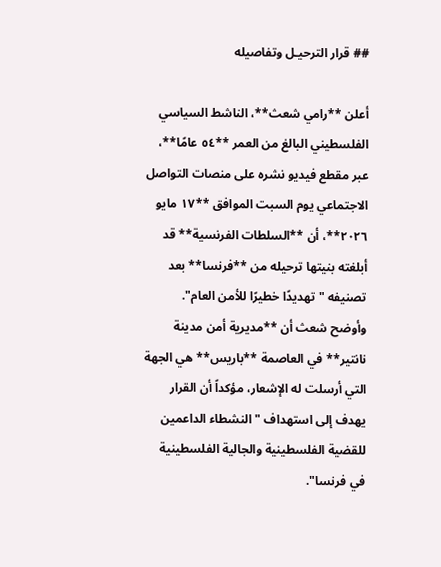## قرار الترحيـل وتفاصيله

أعلن **رامي شعث**، الناشط السياسي الفلسطيني البالغ من العمر **٥٤ عامًا**، عبر مقطع فيديو نشره على منصات التواصل الاجتماعي يوم السبت الموافق **١٧ مايو ٢٠٢٦**، أن **السلطات الفرنسية** قد أبلغته بنيتها ترحيله من **فرنسا** بعد تصنيفه "تهديدًا خطيرًا للأمن العام". وأوضح شعث أن **مديرية أمن مدينة نانتير** في العاصمة **باريس** هي الجهة التي أرسلت له الإشعار، مؤكداً أن القرار يهدف إلى استهداف "النشطاء الداعمين للقضية الفلسطينية والجالية الفلسطينية في فرنسا".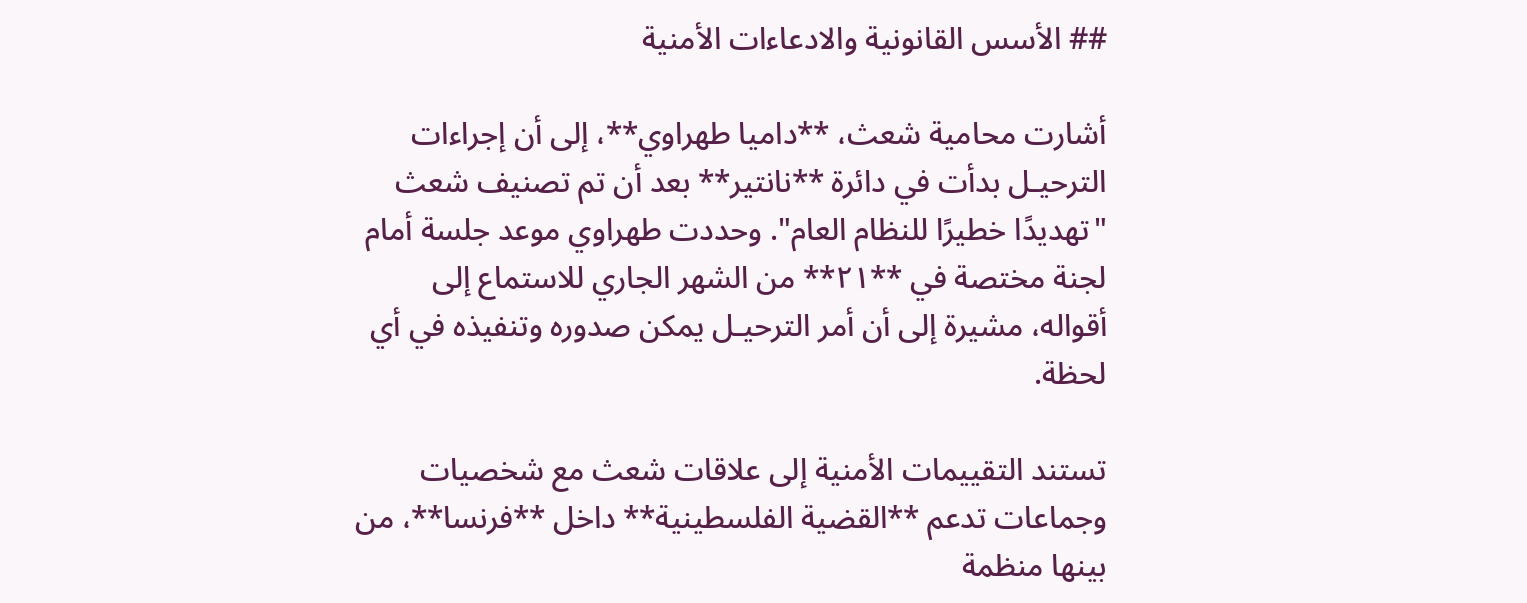## الأسس القانونية والادعاءات الأمنية

أشارت محامية شعث، **داميا طهراوي**، إلى أن إجراءات الترحيـل بدأت في دائرة **نانتير** بعد أن تم تصنيف شعث "تهديدًا خطيرًا للنظام العام". وحددت طهراوي موعد جلسة أمام لجنة مختصة في **٢١** من الشهر الجاري للاستماع إلى أقواله، مشيرة إلى أن أمر الترحيـل يمكن صدوره وتنفيذه في أي لحظة.

تستند التقييمات الأمنية إلى علاقات شعث مع شخصيات وجماعات تدعم **القضية الفلسطينية** داخل **فرنسا**، من بينها منظمة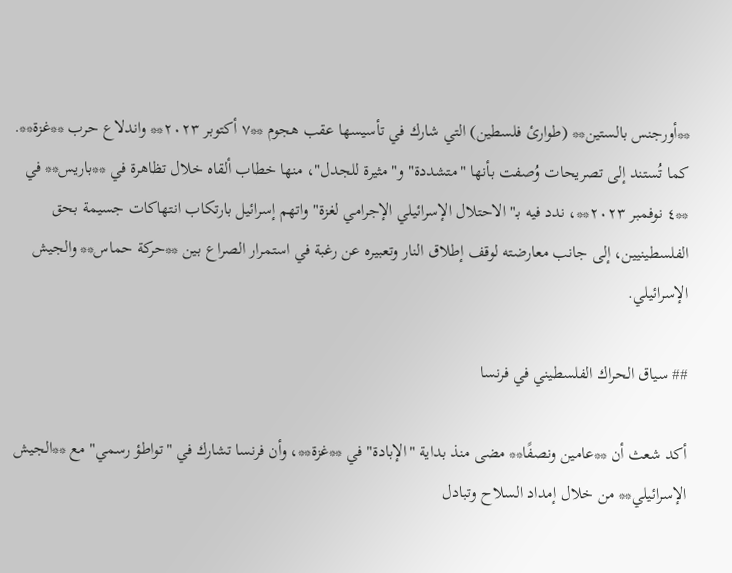**أورجنس بالستين** (طوارئ فلسطين) التي شارك في تأسيسها عقب هجوم **٧ أكتوبر ٢٠٢٣** واندلاع حرب **غزة**. كما تُستند إلى تصريحات وُصفت بأنها "متشددة" و"مثيرة للجدل"، منها خطاب ألقاه خلال تظاهرة في **باريس** في **٤ نوفمبر ٢٠٢٣**، ندد فيه بـ"الاحتلال الإسرائيلي الإجرامي لغزة" واتهم إسرائيل بارتكاب انتهاكات جسيمة بحق الفلسطينيين، إلى جانب معارضته لوقف إطلاق النار وتعبيره عن رغبة في استمرار الصراع بين **حركة حماس** والجيش الإسرائيلي.

## سياق الحراك الفلسطيني في فرنسا

أكد شعث أن **عامين ونصفًا** مضى منذ بداية "الإبادة" في **غزة**، وأن فرنسا تشارك في "تواطؤ رسمي" مع **الجيش الإسرائيلي** من خلال إمداد السلاح وتبادل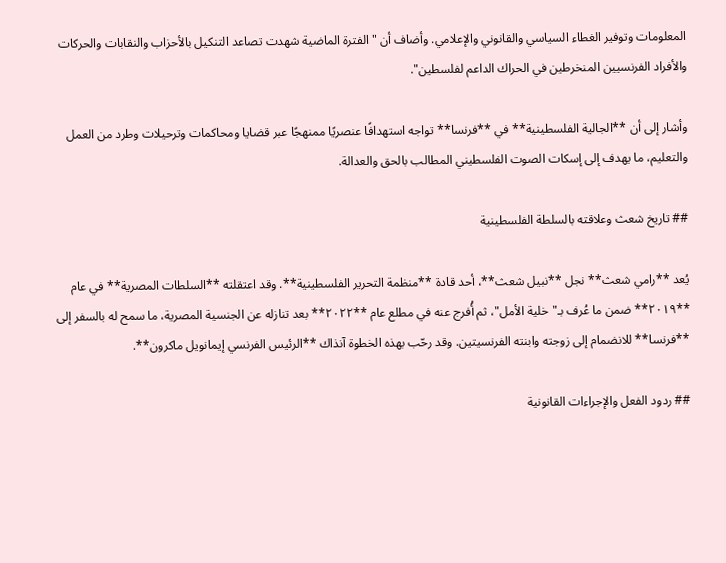المعلومات وتوفير الغطاء السياسي والقانوني والإعلامي. وأضاف أن "الفترة الماضية شهدت تصاعد التنكيل بالأحزاب والنقابات والحركات والأفراد الفرنسيين المنخرطين في الحراك الداعم لفلسطين".

وأشار إلى أن **الجالية الفلسطينية** في **فرنسا** تواجه استهدافًا عنصريًا ممنهجًا عبر قضايا ومحاكمات وترحيلات وطرد من العمل والتعليم، ما يهدف إلى إسكات الصوت الفلسطيني المطالب بالحق والعدالة.

## تاريخ شعث وعلاقته بالسلطة الفلسطينية

يُعد **رامي شعث** نجل **نبيل شعث**، أحد قادة **منظمة التحرير الفلسطينية**. وقد اعتقلته **السلطات المصرية** في عام **٢٠١٩** ضمن ما عُرف بـ"خلية الأمل"، ثم أُفرج عنه في مطلع عام **٢٠٢٢** بعد تنازله عن الجنسية المصرية، ما سمح له بالسفر إلى **فرنسا** للانضمام إلى زوجته وابنته الفرنسيتين. وقد رحّب بهذه الخطوة آنذاك **الرئيس الفرنسي إيمانويل ماكرون**.

## ردود الفعل والإجراءات القانونية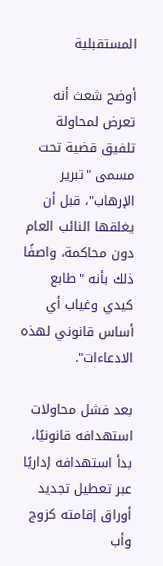المستقبلية

أوضح شعث أنه تعرض لمحاولة تلفيق قضية تحت مسمى "تبرير الإرهاب"، قبل أن يغلقها النائب العام دون محاكمة، واصفًا ذلك بأنه "طابع كيدي وغياب أي أساس قانوني لهذه الادعاءات".

بعد فشل محاولات استهدافه قانونيًا، بدأ استهدافه إداريًا عبر تعطيل تجديد أوراق إقامته كزوج وأب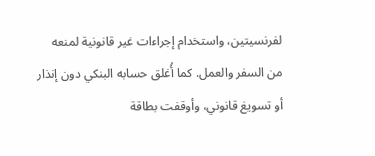لفرنسيتين، واستخدام إجراءات غير قانونية لمنعه من السفر والعمل. كما أُغلق حسابه البنكي دون إنذار أو تسويغ قانوني، وأوقفت بطاقة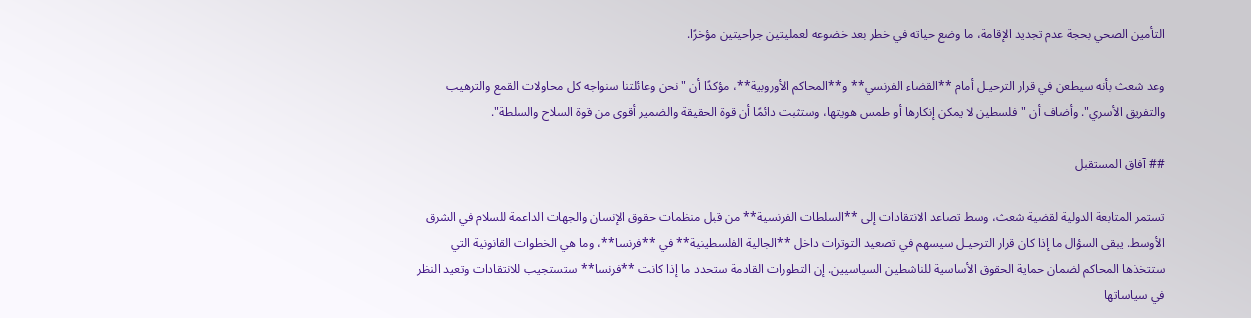التأمين الصحي بحجة عدم تجديد الإقامة، ما وضع حياته في خطر بعد خضوعه لعمليتين جراحيتين مؤخرًا.

وعد شعث بأنه سيطعن في قرار الترحيـل أمام **القضاء الفرنسي** و**المحاكم الأوروبية**، مؤكدًا أن "نحن وعائلتنا سنواجه كل محاولات القمع والترهيب والتفريق الأسري". وأضاف أن "فلسطين لا يمكن إنكارها أو طمس هويتها، وستثبت دائمًا أن قوة الحقيقة والضمير أقوى من قوة السلاح والسلطة".

## آفاق المستقبل

تستمر المتابعة الدولية لقضية شعث، وسط تصاعد الانتقادات إلى **السلطات الفرنسية** من قبل منظمات حقوق الإنسان والجهات الداعمة للسلام في الشرق الأوسط. يبقى السؤال ما إذا كان قرار الترحيـل سيسهم في تصعيد التوترات داخل **الجالية الفلسطينية** في **فرنسا**، وما هي الخطوات القانونية التي ستتخذها المحاكم لضمان حماية الحقوق الأساسية للناشطين السياسيين. إن التطورات القادمة ستحدد ما إذا كانت **فرنسا** ستستجيب للانتقادات وتعيد النظر في سياساتها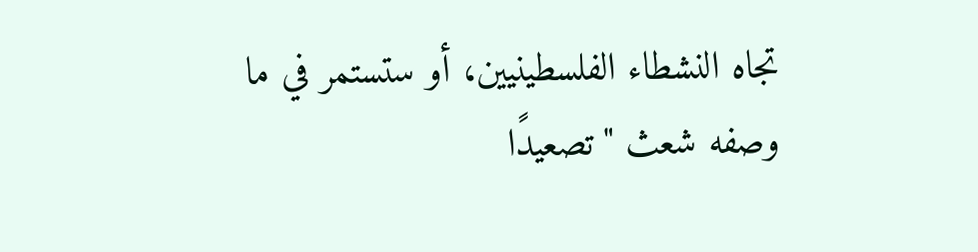تجاه النشطاء الفلسطينيين، أو ستستمر في ما وصفه شعث "تصعيدًا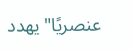عنصريًا" يهدد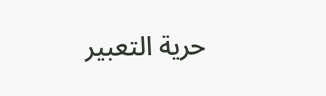حرية التعبير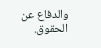والدفاع عن الحقوق.